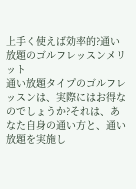上手く使えば効率的?通い放題のゴルフレッスンメリット
通い放題タイプのゴルフレッスンは、実際にはお得なのでしょうか?それは、あなた自身の通い方と、通い放題を実施し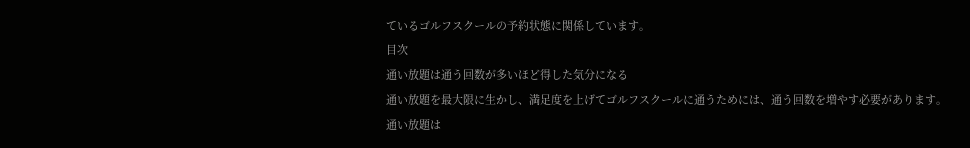ているゴルフスクールの予約状態に関係しています。
目次
通い放題は通う回数が多いほど得した気分になる
通い放題を最大限に生かし、満足度を上げてゴルフスクールに通うためには、通う回数を増やす必要があります。
通い放題は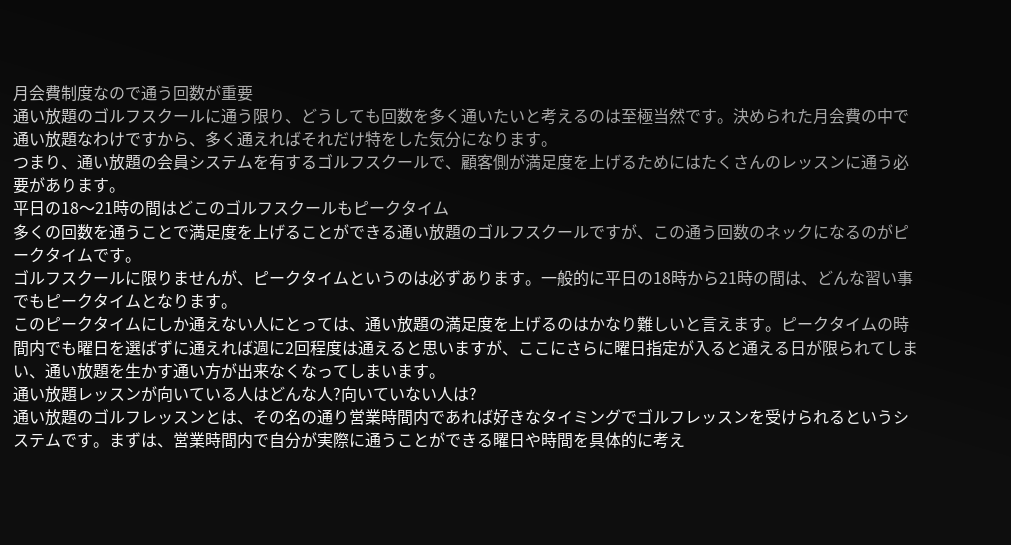月会費制度なので通う回数が重要
通い放題のゴルフスクールに通う限り、どうしても回数を多く通いたいと考えるのは至極当然です。決められた月会費の中で通い放題なわけですから、多く通えればそれだけ特をした気分になります。
つまり、通い放題の会員システムを有するゴルフスクールで、顧客側が満足度を上げるためにはたくさんのレッスンに通う必要があります。
平日の18〜21時の間はどこのゴルフスクールもピークタイム
多くの回数を通うことで満足度を上げることができる通い放題のゴルフスクールですが、この通う回数のネックになるのがピークタイムです。
ゴルフスクールに限りませんが、ピークタイムというのは必ずあります。一般的に平日の18時から21時の間は、どんな習い事でもピークタイムとなります。
このピークタイムにしか通えない人にとっては、通い放題の満足度を上げるのはかなり難しいと言えます。ピークタイムの時間内でも曜日を選ばずに通えれば週に2回程度は通えると思いますが、ここにさらに曜日指定が入ると通える日が限られてしまい、通い放題を生かす通い方が出来なくなってしまいます。
通い放題レッスンが向いている人はどんな人?向いていない人は?
通い放題のゴルフレッスンとは、その名の通り営業時間内であれば好きなタイミングでゴルフレッスンを受けられるというシステムです。まずは、営業時間内で自分が実際に通うことができる曜日や時間を具体的に考え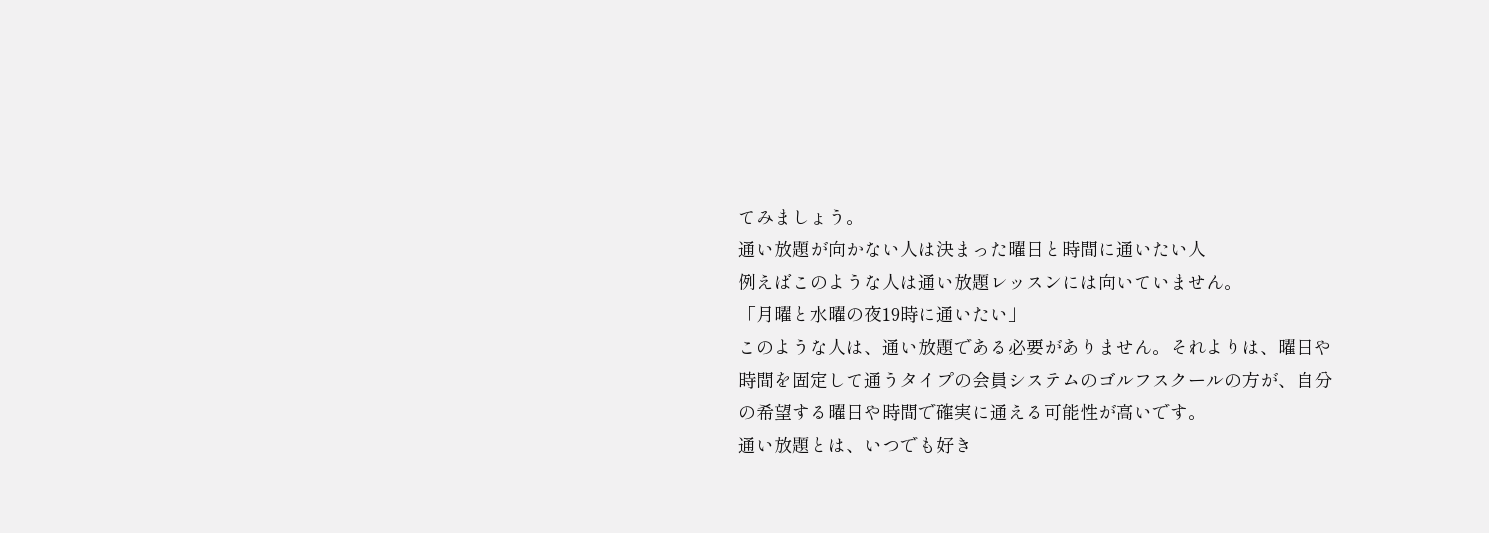てみましょう。
通い放題が向かない人は決まった曜日と時間に通いたい人
例えばこのような人は通い放題レッスンには向いていません。
「月曜と水曜の夜19時に通いたい」
このような人は、通い放題である必要がありません。それよりは、曜日や時間を固定して通うタイプの会員システムのゴルフスクールの方が、自分の希望する曜日や時間で確実に通える可能性が高いです。
通い放題とは、いつでも好き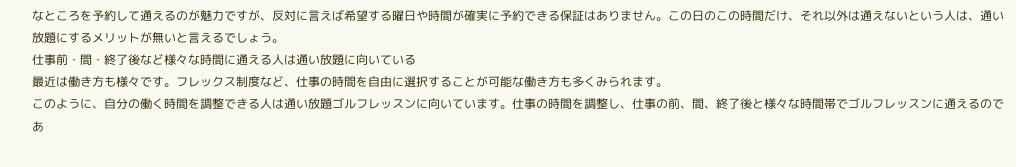なところを予約して通えるのが魅力ですが、反対に言えば希望する曜日や時間が確実に予約できる保証はありません。この日のこの時間だけ、それ以外は通えないという人は、通い放題にするメリットが無いと言えるでしょう。
仕事前・間・終了後など様々な時間に通える人は通い放題に向いている
最近は働き方も様々です。フレックス制度など、仕事の時間を自由に選択することが可能な働き方も多くみられます。
このように、自分の働く時間を調整できる人は通い放題ゴルフレッスンに向いています。仕事の時間を調整し、仕事の前、間、終了後と様々な時間帯でゴルフレッスンに通えるのであ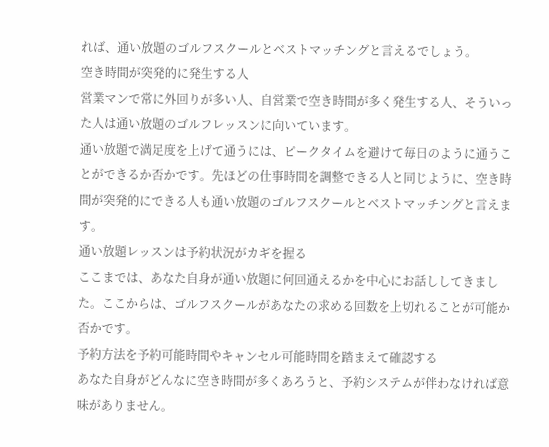れば、通い放題のゴルフスクールとベストマッチングと言えるでしょう。
空き時間が突発的に発生する人
営業マンで常に外回りが多い人、自営業で空き時間が多く発生する人、そういった人は通い放題のゴルフレッスンに向いています。
通い放題で満足度を上げて通うには、ピークタイムを避けて毎日のように通うことができるか否かです。先ほどの仕事時間を調整できる人と同じように、空き時間が突発的にできる人も通い放題のゴルフスクールとベストマッチングと言えます。
通い放題レッスンは予約状況がカギを握る
ここまでは、あなた自身が通い放題に何回通えるかを中心にお話ししてきました。ここからは、ゴルフスクールがあなたの求める回数を上切れることが可能か否かです。
予約方法を予約可能時間やキャンセル可能時間を踏まえて確認する
あなた自身がどんなに空き時間が多くあろうと、予約システムが伴わなければ意味がありません。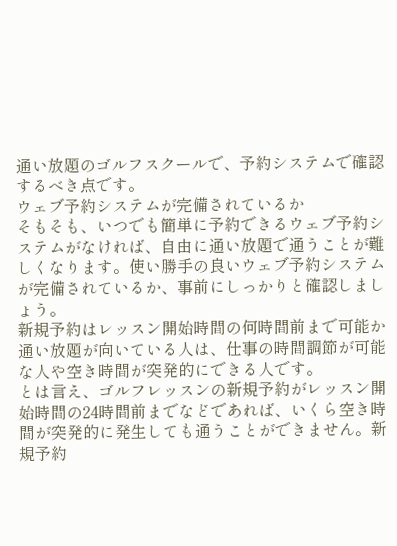通い放題のゴルフスクールで、予約システムで確認するべき点です。
ウェブ予約システムが完備されているか
そもそも、いつでも簡単に予約できるウェブ予約システムがなければ、自由に通い放題で通うことが難しくなります。使い勝手の良いウェブ予約システムが完備されているか、事前にしっかりと確認しましょう。
新規予約はレッスン開始時間の何時間前まで可能か
通い放題が向いている人は、仕事の時間調節が可能な人や空き時間が突発的にできる人です。
とは言え、ゴルフレッスンの新規予約がレッスン開始時間の24時間前までなどであれば、いくら空き時間が突発的に発生しても通うことができません。新規予約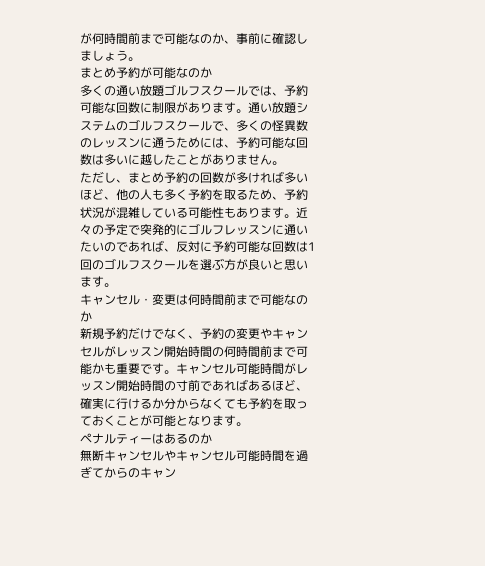が何時間前まで可能なのか、事前に確認しましょう。
まとめ予約が可能なのか
多くの通い放題ゴルフスクールでは、予約可能な回数に制限があります。通い放題システムのゴルフスクールで、多くの怪異数のレッスンに通うためには、予約可能な回数は多いに越したことがありません。
ただし、まとめ予約の回数が多ければ多いほど、他の人も多く予約を取るため、予約状況が混雑している可能性もあります。近々の予定で突発的にゴルフレッスンに通いたいのであれば、反対に予約可能な回数は1回のゴルフスクールを選ぶ方が良いと思います。
キャンセル・変更は何時間前まで可能なのか
新規予約だけでなく、予約の変更やキャンセルがレッスン開始時間の何時間前まで可能かも重要です。キャンセル可能時間がレッスン開始時間の寸前であればあるほど、確実に行けるか分からなくても予約を取っておくことが可能となります。
ペナルティーはあるのか
無断キャンセルやキャンセル可能時間を過ぎてからのキャン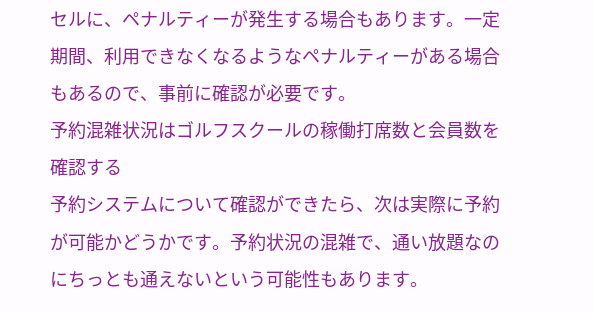セルに、ペナルティーが発生する場合もあります。一定期間、利用できなくなるようなペナルティーがある場合もあるので、事前に確認が必要です。
予約混雑状況はゴルフスクールの稼働打席数と会員数を確認する
予約システムについて確認ができたら、次は実際に予約が可能かどうかです。予約状況の混雑で、通い放題なのにちっとも通えないという可能性もあります。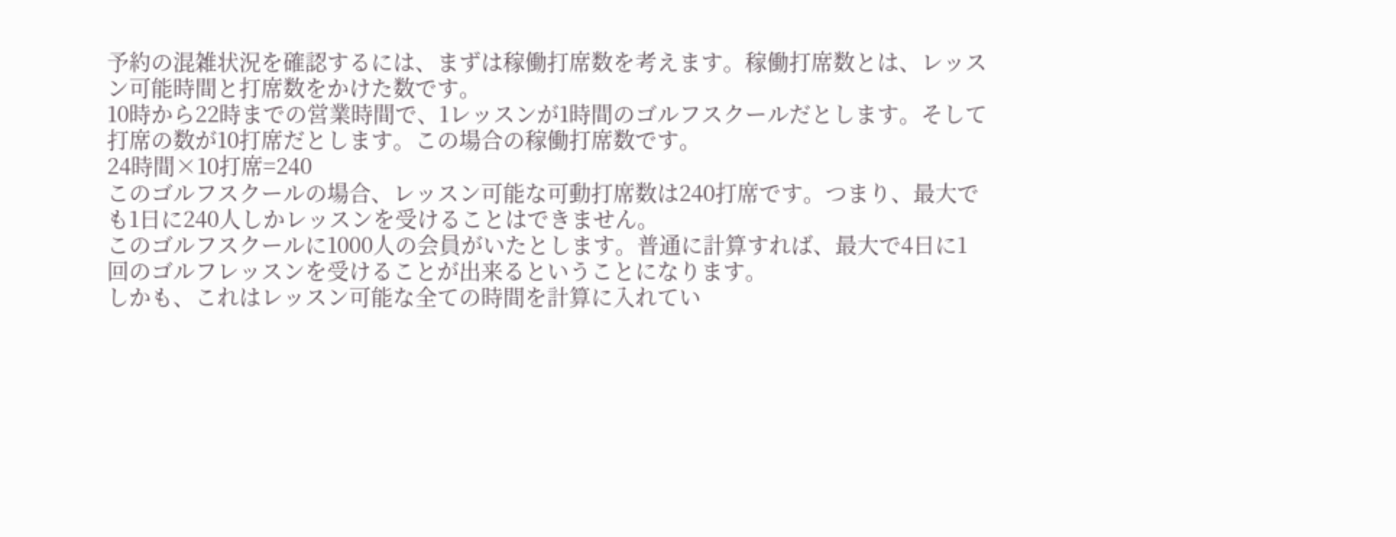予約の混雑状況を確認するには、まずは稼働打席数を考えます。稼働打席数とは、レッスン可能時間と打席数をかけた数です。
10時から22時までの営業時間で、1レッスンが1時間のゴルフスクールだとします。そして打席の数が10打席だとします。この場合の稼働打席数です。
24時間×10打席=240
このゴルフスクールの場合、レッスン可能な可動打席数は240打席です。つまり、最大でも1日に240人しかレッスンを受けることはできません。
このゴルフスクールに1000人の会員がいたとします。普通に計算すれば、最大で4日に1回のゴルフレッスンを受けることが出来るということになります。
しかも、これはレッスン可能な全ての時間を計算に入れてい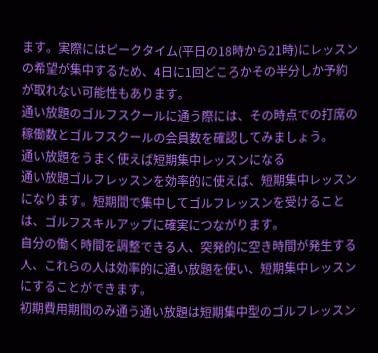ます。実際にはピークタイム(平日の18時から21時)にレッスンの希望が集中するため、4日に1回どころかその半分しか予約が取れない可能性もあります。
通い放題のゴルフスクールに通う際には、その時点での打席の稼働数とゴルフスクールの会員数を確認してみましょう。
通い放題をうまく使えば短期集中レッスンになる
通い放題ゴルフレッスンを効率的に使えば、短期集中レッスンになります。短期間で集中してゴルフレッスンを受けることは、ゴルフスキルアップに確実につながります。
自分の働く時間を調整できる人、突発的に空き時間が発生する人、これらの人は効率的に通い放題を使い、短期集中レッスンにすることができます。
初期費用期間のみ通う通い放題は短期集中型のゴルフレッスン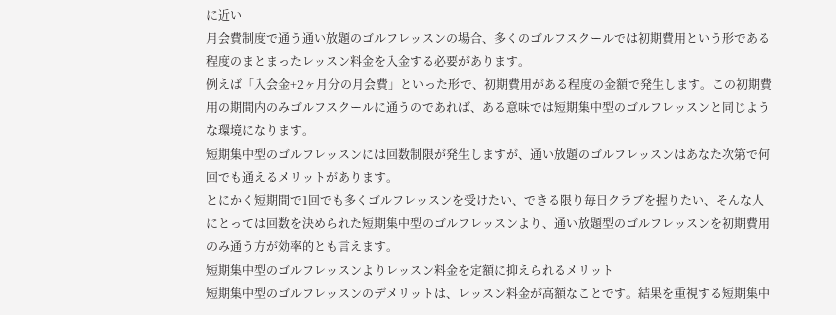に近い
月会費制度で通う通い放題のゴルフレッスンの場合、多くのゴルフスクールでは初期費用という形である程度のまとまったレッスン料金を入金する必要があります。
例えば「入会金+2ヶ月分の月会費」といった形で、初期費用がある程度の金額で発生します。この初期費用の期間内のみゴルフスクールに通うのであれば、ある意味では短期集中型のゴルフレッスンと同じような環境になります。
短期集中型のゴルフレッスンには回数制限が発生しますが、通い放題のゴルフレッスンはあなた次第で何回でも通えるメリットがあります。
とにかく短期間で1回でも多くゴルフレッスンを受けたい、できる限り毎日クラブを握りたい、そんな人にとっては回数を決められた短期集中型のゴルフレッスンより、通い放題型のゴルフレッスンを初期費用のみ通う方が効率的とも言えます。
短期集中型のゴルフレッスンよりレッスン料金を定額に抑えられるメリット
短期集中型のゴルフレッスンのデメリットは、レッスン料金が高額なことです。結果を重視する短期集中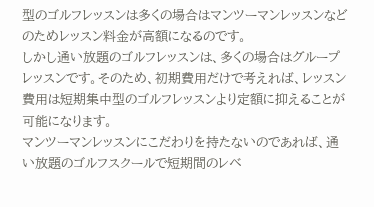型のゴルフレッスンは多くの場合はマンツーマンレッスンなどのためレッスン料金が高額になるのです。
しかし通い放題のゴルフレッスンは、多くの場合はグループレッスンです。そのため、初期費用だけで考えれば、レッスン費用は短期集中型のゴルフレッスンより定額に抑えることが可能になります。
マンツーマンレッスンにこだわりを持たないのであれば、通い放題のゴルフスクールで短期間のレベ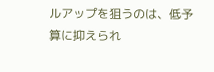ルアップを狙うのは、低予算に抑えられ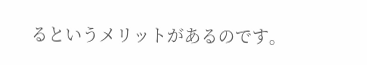るというメリットがあるのです。